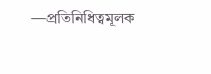—প্রতিনিধিত্বমূলক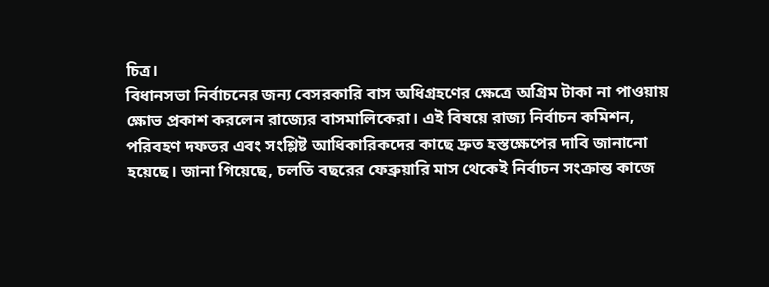চিত্র।
বিধানসভা নির্বাচনের জন্য বেসরকারি বাস অধিগ্রহণের ক্ষেত্রে অগ্রিম টাকা না পাওয়ায় ক্ষোভ প্রকাশ করলেন রাজ্যের বাসমালিকেরা। এই বিষয়ে রাজ্য নির্বাচন কমিশন, পরিবহণ দফতর এবং সংশ্লিষ্ট আধিকারিকদের কাছে দ্রুত হস্তক্ষেপের দাবি জানানো হয়েছে। জানা গিয়েছে, চলতি বছরের ফেব্রুয়ারি মাস থেকেই নির্বাচন সংক্রান্ত কাজে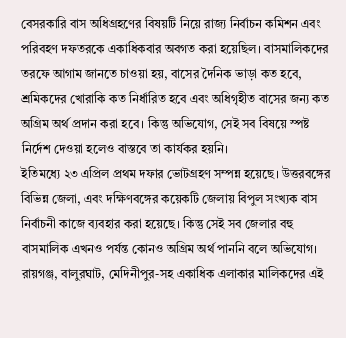বেসরকারি বাস অধিগ্রহণের বিষয়টি নিয়ে রাজ্য নির্বাচন কমিশন এবং পরিবহণ দফতরকে একাধিকবার অবগত করা হয়েছিল। বাসমালিকদের তরফে আগাম জানতে চাওয়া হয়, বাসের দৈনিক ভাড়া কত হবে, শ্রমিকদের খোরাকি কত নির্ধারিত হবে এবং অধিগৃহীত বাসের জন্য কত অগ্রিম অর্থ প্রদান করা হবে। কিন্তু অভিযোগ, সেই সব বিষয়ে স্পষ্ট নির্দেশ দেওয়া হলেও বাস্তবে তা কার্যকর হয়নি।
ইতিমধ্যে ২৩ এপ্রিল প্রথম দফার ভোটগ্রহণ সম্পন্ন হয়েছে। উত্তরবঙ্গের বিভিন্ন জেলা, এবং দক্ষিণবঙ্গের কয়েকটি জেলায় বিপুল সংখ্যক বাস নির্বাচনী কাজে ব্যবহার করা হয়েছে। কিন্তু সেই সব জেলার বহু বাসমালিক এখনও পর্যন্ত কোনও অগ্রিম অর্থ পাননি বলে অভিযোগ। রায়গঞ্জ, বালুরঘাট, মেদিনীপুর-সহ একাধিক এলাকার মালিকদের এই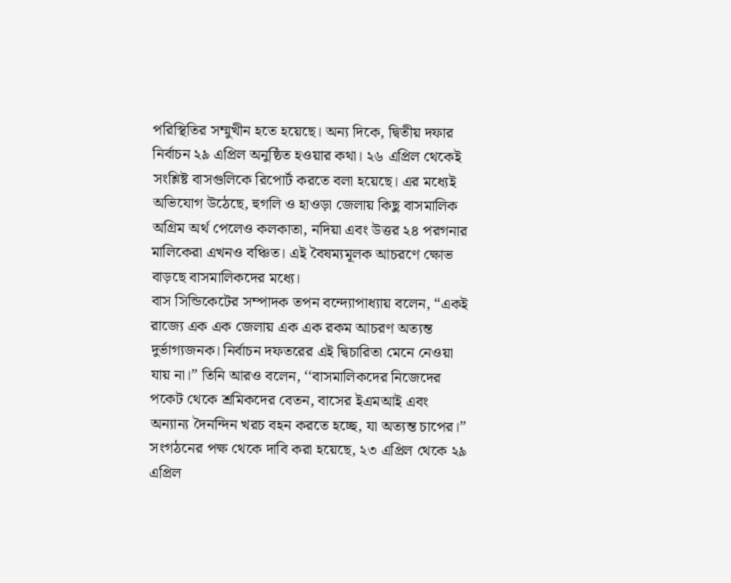পরিস্থিতির সম্মুখীন হতে হয়েছে। অন্য দিকে, দ্বিতীয় দফার নির্বাচন ২৯ এপ্রিল অনুষ্ঠিত হওয়ার কথা। ২৬ এপ্রিল থেকেই সংশ্লিষ্ট বাসগুলিকে রিপোর্ট করতে বলা হয়েছে। এর মধ্যেই অভিযোগ উঠেছে, হুগলি ও হাওড়া জেলায় কিছু বাসমালিক অগ্রিম অর্থ পেলেও কলকাতা, নদিয়া এবং উত্তর ২৪ পরগনার মালিকেরা এখনও বঞ্চিত। এই বৈষম্যমূলক আচরণে ক্ষোভ বাড়ছে বাসমালিকদের মধ্যে।
বাস সিন্ডিকেটের সম্পাদক তপন বন্দ্যোপাধ্যায় বলেন, “একই রাজ্যে এক এক জেলায় এক এক রকম আচরণ অত্যন্ত দুর্ভাগ্যজনক। নির্বাচন দফতরের এই দ্বিচারিতা মেনে নেওয়া যায় না।” তিনি আরও বলেন, ‘‘বাসমালিকদের নিজেদের পকেট থেকে শ্রমিকদের বেতন, বাসের ইএমআই এবং অন্যান্য দৈনন্দিন খরচ বহন করতে হচ্ছে, যা অত্যন্ত চাপের।’’ সংগঠনের পক্ষ থেকে দাবি করা হয়েছে, ২৩ এপ্রিল থেকে ২৯ এপ্রিল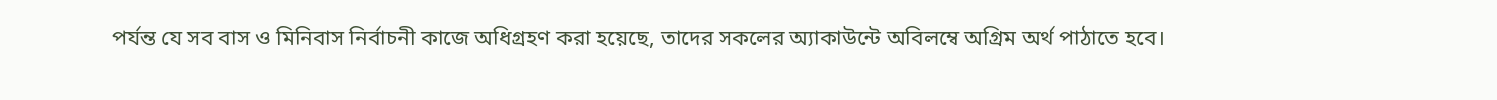পর্যন্ত যে সব বাস ও মিনিবাস নির্বাচনী কাজে অধিগ্রহণ করা হয়েছে, তাদের সকলের অ্যাকাউন্টে অবিলম্বে অগ্রিম অর্থ পাঠাতে হবে।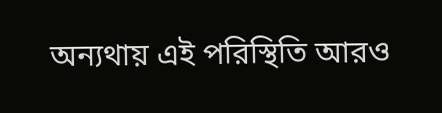অন্যথায় এই পরিস্থিতি আরও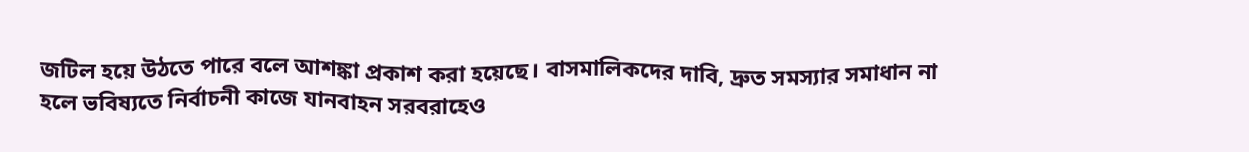জটিল হয়ে উঠতে পারে বলে আশঙ্কা প্রকাশ করা হয়েছে। বাসমালিকদের দাবি, দ্রুত সমস্যার সমাধান না হলে ভবিষ্যতে নির্বাচনী কাজে যানবাহন সরবরাহেও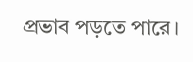প্রভাব পড়তে পারে।